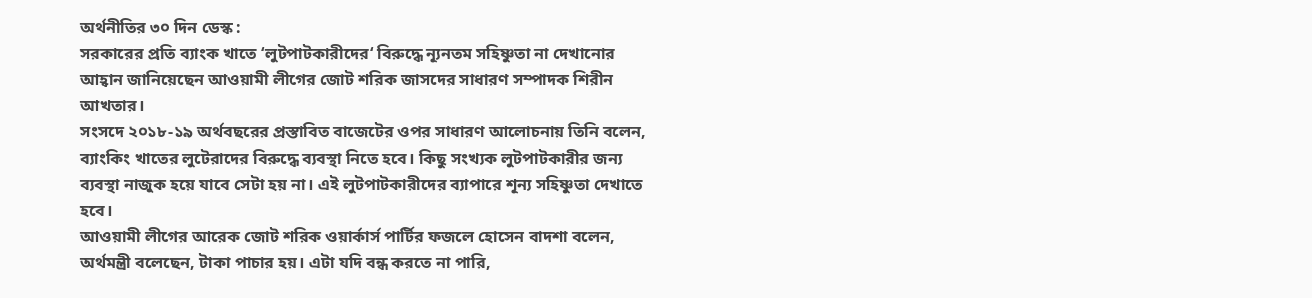অর্থনীতির ৩০ দিন ডেস্ক :
সরকারের প্রতি ব্যাংক খাতে ‘লুটপাটকারীদের‘ বিরুদ্ধে ন্যূনতম সহিষ্ণুতা না দেখানোর আহ্বান জানিয়েছেন আওয়ামী লীগের জোট শরিক জাসদের সাধারণ সম্পাদক শিরীন আখতার।
সংসদে ২০১৮-১৯ অর্থবছরের প্রস্তাবিত বাজেটের ওপর সাধারণ আলোচনায় তিনি বলেন, ব্যাংকিং খাতের লুটেরাদের বিরুদ্ধে ব্যবস্থা নিতে হবে। কিছু সংখ্যক লুটপাটকারীর জন্য ব্যবস্থা নাজুক হয়ে যাবে সেটা হয় না। এই লুটপাটকারীদের ব্যাপারে শূন্য সহিষ্ণুতা দেখাতে হবে।
আওয়ামী লীগের আরেক জোট শরিক ওয়ার্কার্স পার্টির ফজলে হোসেন বাদশা বলেন, অর্থমন্ত্রী বলেছেন, টাকা পাচার হয়। এটা যদি বন্ধ করতে না পারি,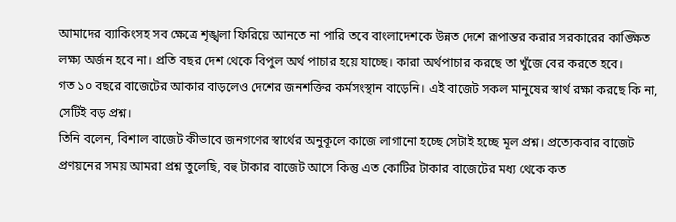আমাদের ব্যাকিংসহ সব ক্ষেত্রে শৃঙ্খলা ফিরিয়ে আনতে না পারি তবে বাংলাদেশকে উন্নত দেশে রূপান্তর করার সরকারের কাঙ্ক্ষিত লক্ষ্য অর্জন হবে না। প্রতি বছর দেশ থেকে বিপুল অর্থ পাচার হয়ে যাচ্ছে। কারা অর্থপাচার করছে তা খুঁজে বের করতে হবে।
গত ১০ বছরে বাজেটের আকার বাড়লেও দেশের জনশক্তির কর্মসংস্থান বাড়েনি। এই বাজেট সকল মানুষের স্বার্থ রক্ষা করছে কি না, সেটিই বড় প্রশ্ন।
তিনি বলেন, বিশাল বাজেট কীভাবে জনগণের স্বার্থের অনুকূলে কাজে লাগানো হচ্ছে সেটাই হচ্ছে মূল প্রশ্ন। প্রত্যেকবার বাজেট প্রণয়নের সময় আমরা প্রশ্ন তুলেছি, বহু টাকার বাজেট আসে কিন্তু এত কোটির টাকার বাজেটের মধ্য থেকে কত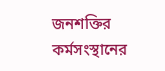জনশক্তির কর্মসংস্থানের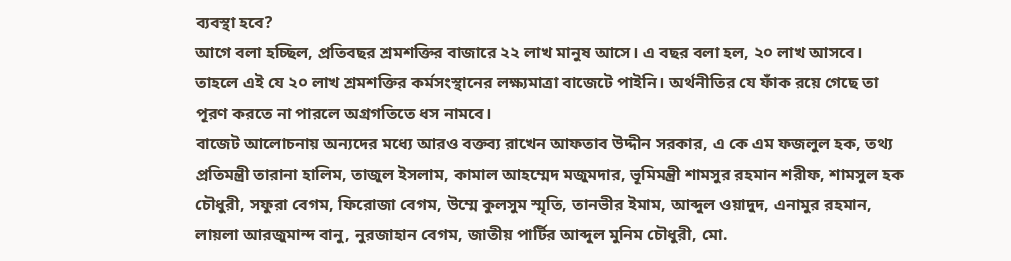ব্যবস্থা হবে?
আগে বলা হচ্ছিল, প্রতিবছর শ্রমশক্তির বাজারে ২২ লাখ মানুষ আসে। এ বছর বলা হল, ২০ লাখ আসবে। তাহলে এই যে ২০ লাখ শ্রমশক্তির কর্মসংস্থানের লক্ষ্যমাত্রা বাজেটে পাইনি। অর্থনীতির যে ফাঁক রয়ে গেছে তা পূরণ করতে না পারলে অগ্রগতিতে ধস নামবে।
বাজেট আলোচনায় অন্যদের মধ্যে আরও বক্তব্য রাখেন আফতাব উদ্দীন সরকার, এ কে এম ফজলুল হক, তথ্য প্রতিমন্ত্রী তারানা হালিম, তাজুল ইসলাম, কামাল আহম্মেদ মজুমদার, ভূমিমন্ত্রী শামসুর রহমান শরীফ, শামসুল হক চৌধুরী, সফুরা বেগম, ফিরোজা বেগম, উম্মে কুলসুম স্মৃতি, তানভীর ইমাম, আব্দুল ওয়াদুদ, এনামুর রহমান, লায়লা আরজুমান্দ বানু, নুরজাহান বেগম, জাতীয় পার্টির আব্দুল মুনিম চৌধুরী, মো.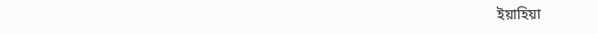ইয়াহিয়া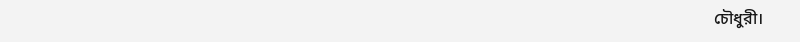চৌধুরী।